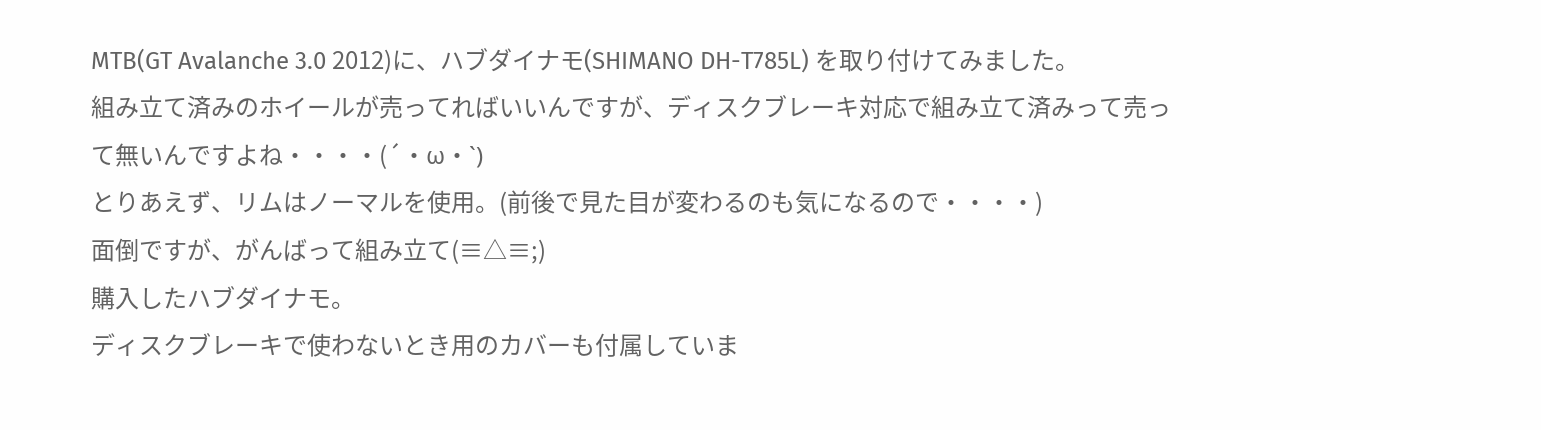MTB(GT Avalanche 3.0 2012)に、ハブダイナモ(SHIMANO DH-T785L) を取り付けてみました。
組み立て済みのホイールが売ってればいいんですが、ディスクブレーキ対応で組み立て済みって売って無いんですよね・・・・(´・ω・`)
とりあえず、リムはノーマルを使用。(前後で見た目が変わるのも気になるので・・・・)
面倒ですが、がんばって組み立て(≡△≡;)
購入したハブダイナモ。
ディスクブレーキで使わないとき用のカバーも付属していま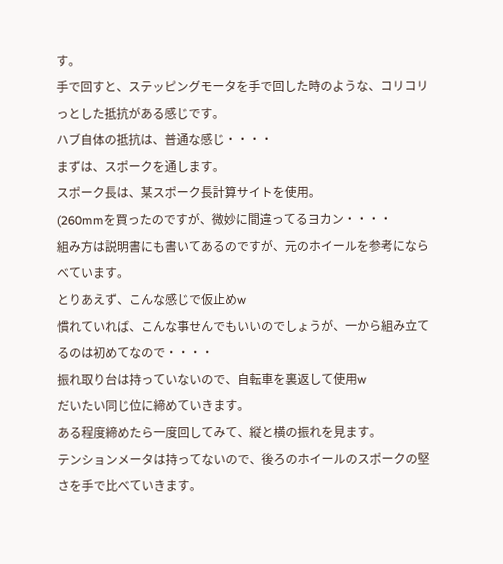す。
手で回すと、ステッピングモータを手で回した時のような、コリコリっとした抵抗がある感じです。
ハブ自体の抵抗は、普通な感じ・・・・
まずは、スポークを通します。
スポーク長は、某スポーク長計算サイトを使用。
(260mmを買ったのですが、微妙に間違ってるヨカン・・・・
組み方は説明書にも書いてあるのですが、元のホイールを参考にならべています。
とりあえず、こんな感じで仮止めw
慣れていれば、こんな事せんでもいいのでしょうが、一から組み立てるのは初めてなので・・・・
振れ取り台は持っていないので、自転車を裏返して使用w
だいたい同じ位に締めていきます。
ある程度締めたら一度回してみて、縦と横の振れを見ます。
テンションメータは持ってないので、後ろのホイールのスポークの堅さを手で比べていきます。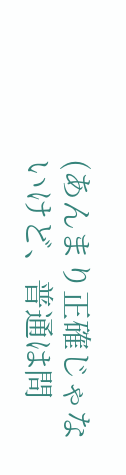(あんまり正確じゃないけど、普通は問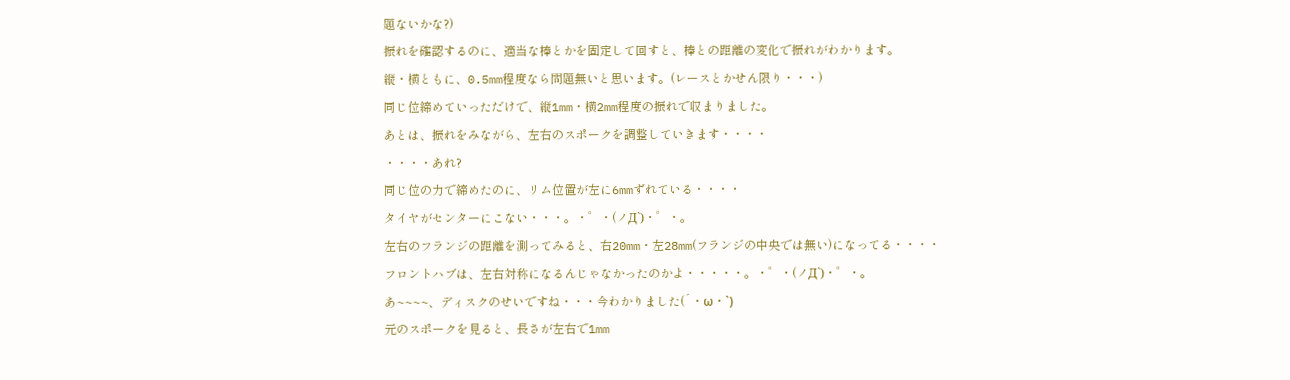題ないかな?)
振れを確認するのに、適当な棒とかを固定して回すと、棒との距離の変化で振れがわかります。
縦・横ともに、0.5mm程度なら問題無いと思います。(レースとかせん限り・・・)
同じ位締めていっただけで、縦1mm・横2mm程度の振れで収まりました。
あとは、振れをみながら、左右のスポークを調整していきます・・・・
・・・・あれ?
同じ位の力で締めたのに、リム位置が左に6mmずれている・・・・
タイヤがセンターにこない・・・。・゜・(ノД`)・゜・。
左右のフランジの距離を測ってみると、右20mm・左28mm(フランジの中央では無い)になってる・・・・
フロントハブは、左右対称になるんじゃなかったのかよ・・・・・。・゜・(ノД`)・゜・。
あ~~~~、ディスクのせいですね・・・今わかりました(´・ω・`)
元のスポークを見ると、長さが左右で1mm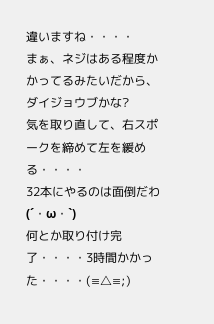違いますね・・・・
まぁ、ネジはある程度かかってるみたいだから、ダイジョウブかな?
気を取り直して、右スポークを締めて左を緩める・・・・
32本にやるのは面倒だわ(´・ω・`)
何とか取り付け完了・・・・3時間かかった・・・・(≡△≡;)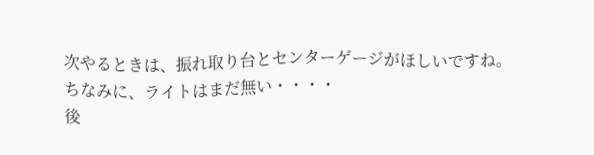次やるときは、振れ取り台とセンターゲージがほしいですね。
ちなみに、ライトはまだ無い・・・・
後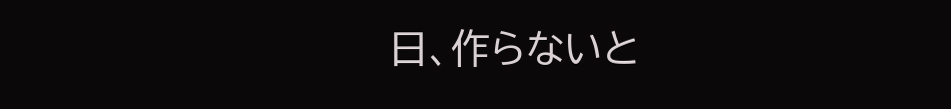日、作らないと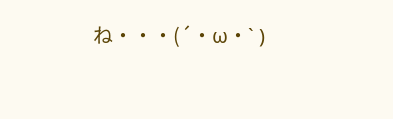ね・・・(´・ω・` )